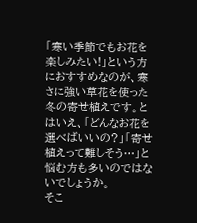「寒い季節でもお花を楽しみたい!」という方におすすめなのが、寒さに強い草花を使った冬の寄せ植えです。とはいえ、「どんなお花を選べばいいの?」「寄せ植えって難しそう…」と悩む方も多いのではないでしょうか。
そこ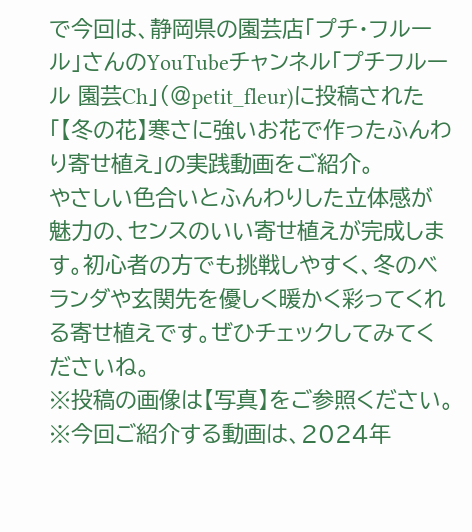で今回は、静岡県の園芸店「プチ・フルール」さんのYouTubeチャンネル「プチフルール 園芸Ch」(@petit_fleur)に投稿された「【冬の花】寒さに強いお花で作ったふんわり寄せ植え」の実践動画をご紹介。
やさしい色合いとふんわりした立体感が魅力の、センスのいい寄せ植えが完成します。初心者の方でも挑戦しやすく、冬のベランダや玄関先を優しく暖かく彩ってくれる寄せ植えです。ぜひチェックしてみてくださいね。
※投稿の画像は【写真】をご参照ください。
※今回ご紹介する動画は、2024年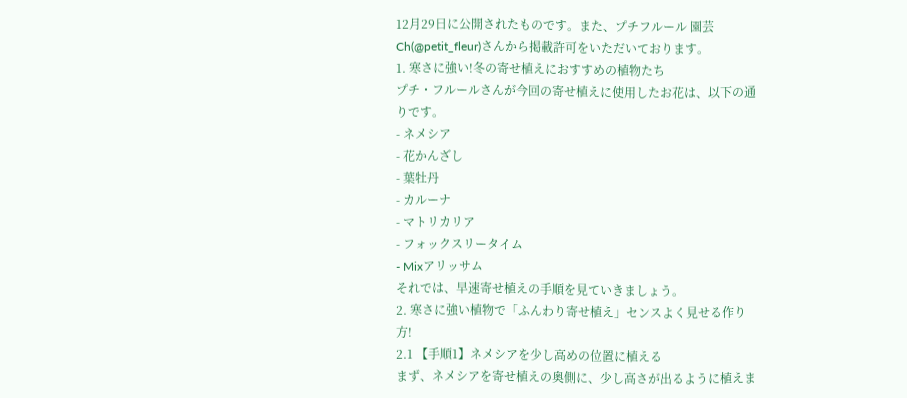12月29日に公開されたものです。また、プチフルール 園芸Ch(@petit_fleur)さんから掲載許可をいただいております。
1. 寒さに強い!冬の寄せ植えにおすすめの植物たち
プチ・フルールさんが今回の寄せ植えに使用したお花は、以下の通りです。
- ネメシア
- 花かんざし
- 葉牡丹
- カルーナ
- マトリカリア
- フォックスリータイム
- Mixアリッサム
それでは、早速寄せ植えの手順を見ていきましょう。
2. 寒さに強い植物で「ふんわり寄せ植え」センスよく見せる作り方!
2.1 【手順1】ネメシアを少し高めの位置に植える
まず、ネメシアを寄せ植えの奥側に、少し高さが出るように植えま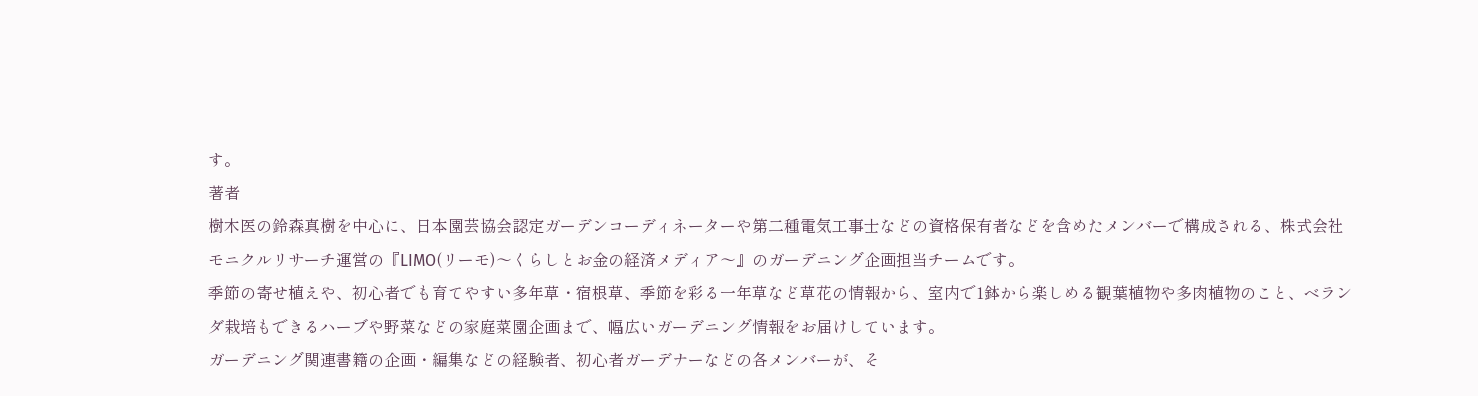す。
著者
樹木医の鈴森真樹を中心に、日本園芸協会認定ガーデンコーディネーターや第二種電気工事士などの資格保有者などを含めたメンバーで構成される、株式会社モニクルリサーチ運営の『LIMO(リーモ)〜くらしとお金の経済メディア〜』のガーデニング企画担当チームです。
季節の寄せ植えや、初心者でも育てやすい多年草・宿根草、季節を彩る一年草など草花の情報から、室内で1鉢から楽しめる観葉植物や多肉植物のこと、ベランダ栽培もできるハーブや野菜などの家庭菜園企画まで、幅広いガーデニング情報をお届けしています。
ガーデニング関連書籍の企画・編集などの経験者、初心者ガーデナーなどの各メンバーが、そ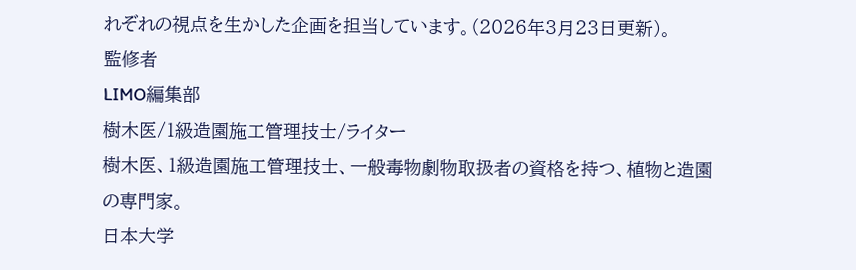れぞれの視点を生かした企画を担当しています。(2026年3月23日更新)。
監修者
LIMO編集部
樹木医/1級造園施工管理技士/ライター
樹木医、1級造園施工管理技士、一般毒物劇物取扱者の資格を持つ、植物と造園の専門家。
日本大学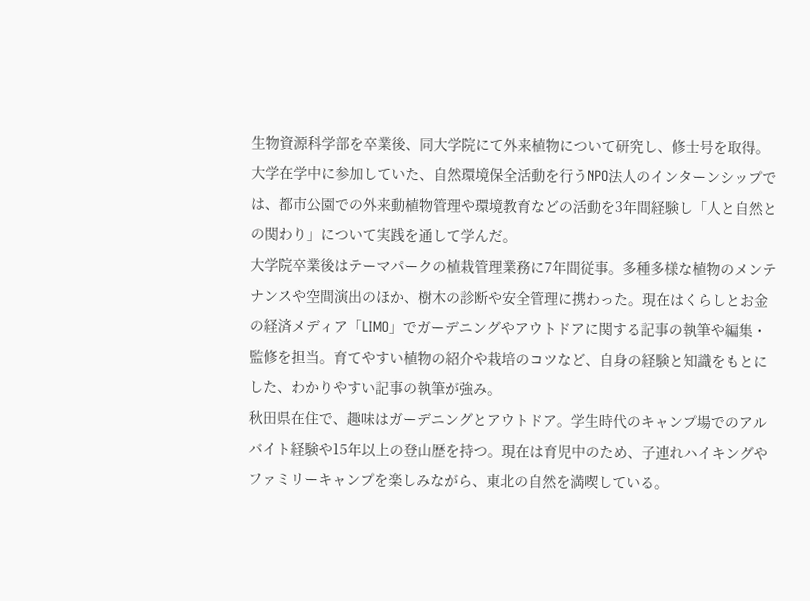生物資源科学部を卒業後、同大学院にて外来植物について研究し、修士号を取得。大学在学中に参加していた、自然環境保全活動を行うNPO法人のインターンシップでは、都市公園での外来動植物管理や環境教育などの活動を3年間経験し「人と自然との関わり」について実践を通して学んだ。
大学院卒業後はテーマパークの植栽管理業務に7年間従事。多種多様な植物のメンテナンスや空間演出のほか、樹木の診断や安全管理に携わった。現在はくらしとお金の経済メディア「LIMO」でガーデニングやアウトドアに関する記事の執筆や編集・監修を担当。育てやすい植物の紹介や栽培のコツなど、自身の経験と知識をもとにした、わかりやすい記事の執筆が強み。
秋田県在住で、趣味はガーデニングとアウトドア。学生時代のキャンプ場でのアルバイト経験や15年以上の登山歴を持つ。現在は育児中のため、子連れハイキングやファミリーキャンプを楽しみながら、東北の自然を満喫している。